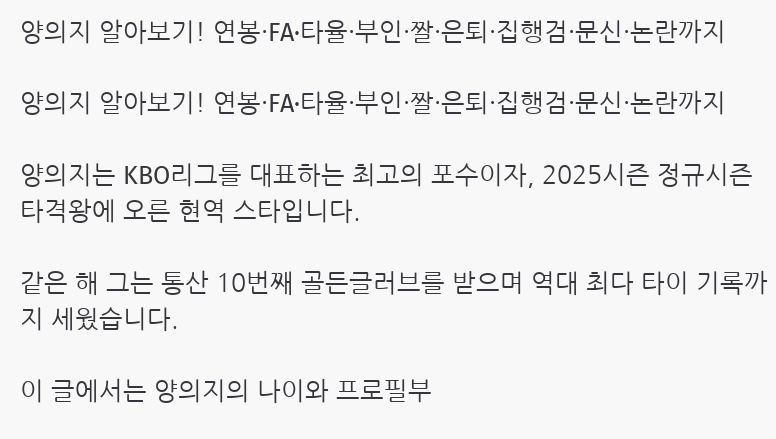양의지 알아보기! 연봉·FA·타율·부인·짤·은퇴·집행검·문신·논란까지

양의지 알아보기! 연봉·FA·타율·부인·짤·은퇴·집행검·문신·논란까지

양의지는 KBO리그를 대표하는 최고의 포수이자, 2025시즌 정규시즌 타격왕에 오른 현역 스타입니다.

같은 해 그는 통산 10번째 골든글러브를 받으며 역대 최다 타이 기록까지 세웠습니다.

이 글에서는 양의지의 나이와 프로필부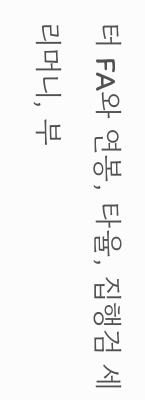터 FA와 연봉, 타율, 집행검 세리머니, 부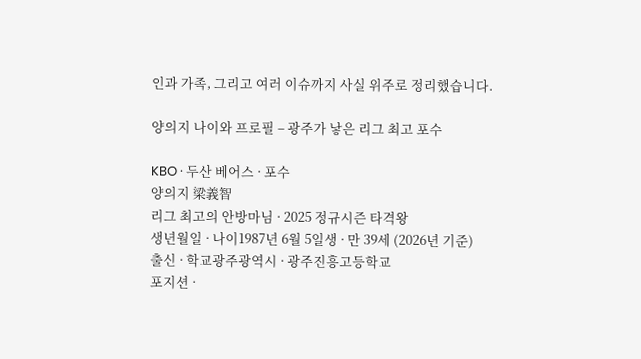인과 가족, 그리고 여러 이슈까지 사실 위주로 정리했습니다.

양의지 나이와 프로필 – 광주가 낳은 리그 최고 포수

KBO · 두산 베어스 · 포수
양의지 梁義智
리그 최고의 안방마님 · 2025 정규시즌 타격왕
생년월일 · 나이1987년 6월 5일생 · 만 39세 (2026년 기준)
출신 · 학교광주광역시 · 광주진흥고등학교
포지션 ·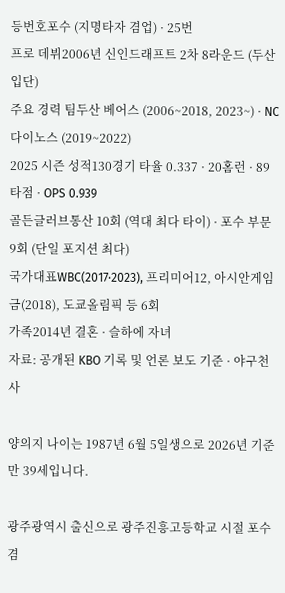등번호포수 (지명타자 겸업) · 25번
프로 데뷔2006년 신인드래프트 2차 8라운드 (두산 입단)
주요 경력 팀두산 베어스 (2006~2018, 2023~) · NC 다이노스 (2019~2022)
2025 시즌 성적130경기 타율 0.337 · 20홈런 · 89타점 · OPS 0.939
골든글러브통산 10회 (역대 최다 타이) · 포수 부문 9회 (단일 포지션 최다)
국가대표WBC(2017·2023), 프리미어12, 아시안게임 금(2018), 도쿄올림픽 등 6회
가족2014년 결혼 · 슬하에 자녀
자료: 공개된 KBO 기록 및 언론 보도 기준 · 야구천사

양의지 나이는 1987년 6월 5일생으로 2026년 기준 만 39세입니다.

광주광역시 출신으로 광주진흥고등학교 시절 포수 겸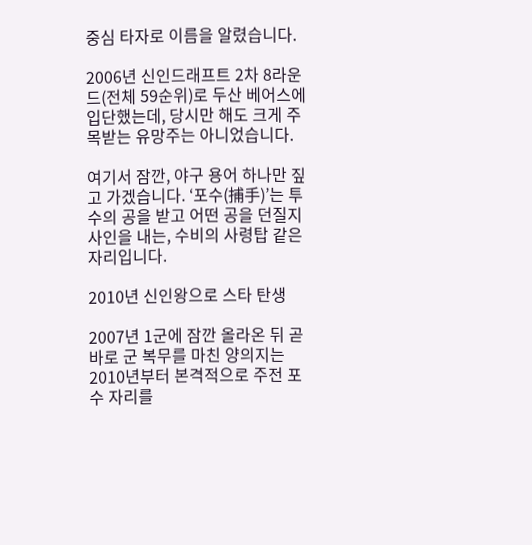중심 타자로 이름을 알렸습니다.

2006년 신인드래프트 2차 8라운드(전체 59순위)로 두산 베어스에 입단했는데, 당시만 해도 크게 주목받는 유망주는 아니었습니다.

여기서 잠깐, 야구 용어 하나만 짚고 가겠습니다. ‘포수(捕手)’는 투수의 공을 받고 어떤 공을 던질지 사인을 내는, 수비의 사령탑 같은 자리입니다.

2010년 신인왕으로 스타 탄생

2007년 1군에 잠깐 올라온 뒤 곧바로 군 복무를 마친 양의지는 2010년부터 본격적으로 주전 포수 자리를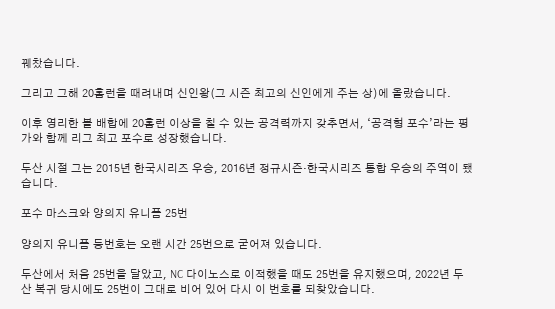꿰찼습니다.

그리고 그해 20홈런을 때려내며 신인왕(그 시즌 최고의 신인에게 주는 상)에 올랐습니다.

이후 영리한 볼 배합에 20홈런 이상을 칠 수 있는 공격력까지 갖추면서, ‘공격형 포수’라는 평가와 함께 리그 최고 포수로 성장했습니다.

두산 시절 그는 2015년 한국시리즈 우승, 2016년 정규시즌·한국시리즈 통합 우승의 주역이 됐습니다.

포수 마스크와 양의지 유니폼 25번

양의지 유니폼 등번호는 오랜 시간 25번으로 굳어져 있습니다.

두산에서 처음 25번을 달았고, NC 다이노스로 이적했을 때도 25번을 유지했으며, 2022년 두산 복귀 당시에도 25번이 그대로 비어 있어 다시 이 번호를 되찾았습니다.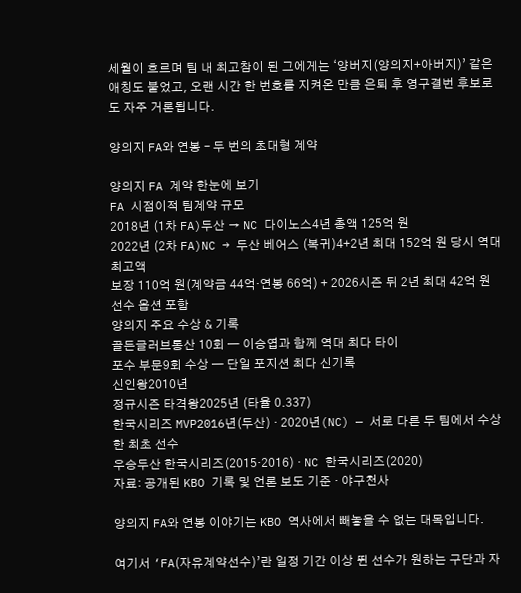세월이 흐르며 팀 내 최고참이 된 그에게는 ‘양버지(양의지+아버지)’ 같은 애칭도 붙었고, 오랜 시간 한 번호를 지켜온 만큼 은퇴 후 영구결번 후보로도 자주 거론됩니다.

양의지 FA와 연봉 – 두 번의 초대형 계약

양의지 FA 계약 한눈에 보기
FA 시점이적 팀계약 규모
2018년 (1차 FA)두산 → NC 다이노스4년 총액 125억 원
2022년 (2차 FA)NC → 두산 베어스 (복귀)4+2년 최대 152억 원 당시 역대 최고액
보장 110억 원(계약금 44억·연봉 66억) + 2026시즌 뒤 2년 최대 42억 원 선수 옵션 포함
양의지 주요 수상 & 기록
골든글러브통산 10회 — 이승엽과 함께 역대 최다 타이
포수 부문9회 수상 — 단일 포지션 최다 신기록
신인왕2010년
정규시즌 타격왕2025년 (타율 0.337)
한국시리즈 MVP2016년(두산) · 2020년(NC) — 서로 다른 두 팀에서 수상한 최초 선수
우승두산 한국시리즈(2015·2016) · NC 한국시리즈(2020)
자료: 공개된 KBO 기록 및 언론 보도 기준 · 야구천사

양의지 FA와 연봉 이야기는 KBO 역사에서 빼놓을 수 없는 대목입니다.

여기서 ‘FA(자유계약선수)’란 일정 기간 이상 뛴 선수가 원하는 구단과 자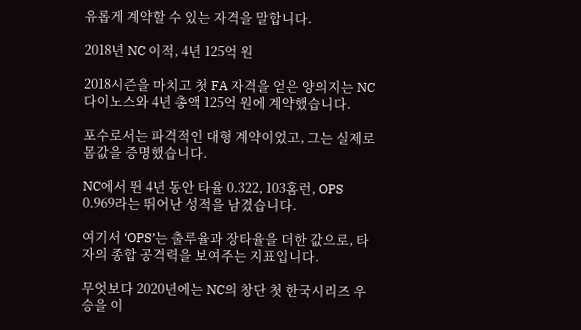유롭게 계약할 수 있는 자격을 말합니다.

2018년 NC 이적, 4년 125억 원

2018시즌을 마치고 첫 FA 자격을 얻은 양의지는 NC 다이노스와 4년 총액 125억 원에 계약했습니다.

포수로서는 파격적인 대형 계약이었고, 그는 실제로 몸값을 증명했습니다.

NC에서 뛴 4년 동안 타율 0.322, 103홈런, OPS 0.969라는 뛰어난 성적을 남겼습니다.

여기서 ‘OPS’는 출루율과 장타율을 더한 값으로, 타자의 종합 공격력을 보여주는 지표입니다.

무엇보다 2020년에는 NC의 창단 첫 한국시리즈 우승을 이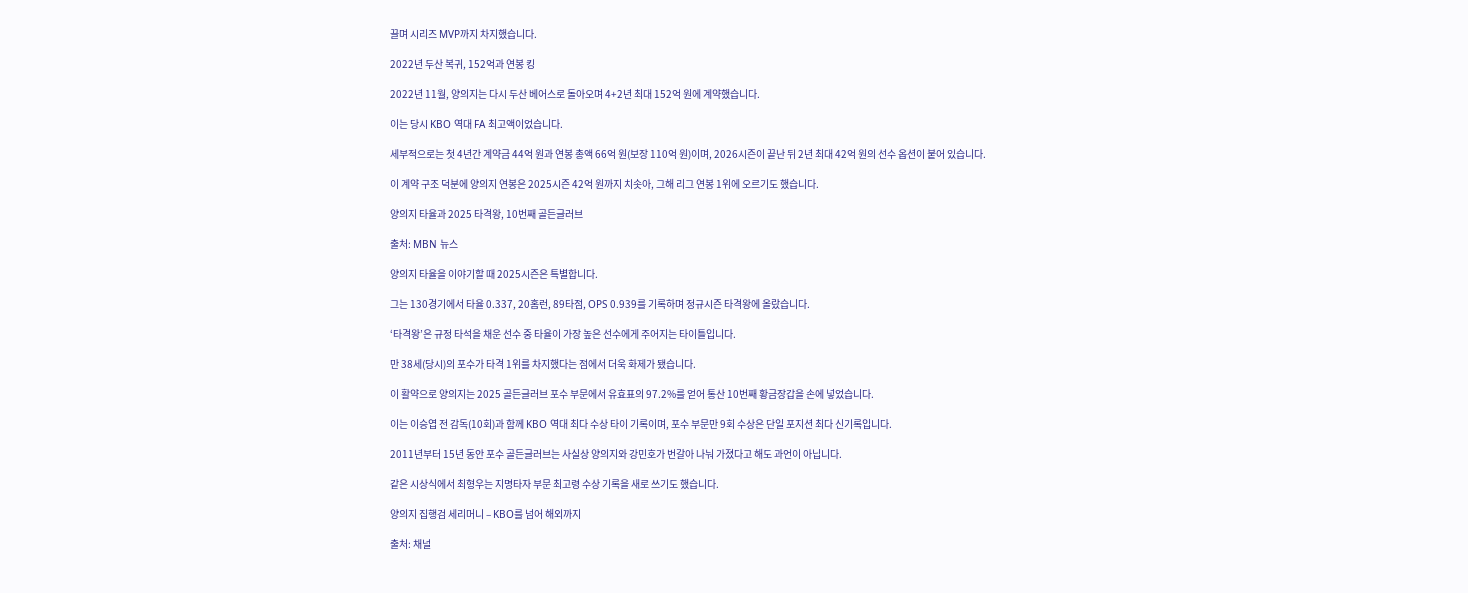끌며 시리즈 MVP까지 차지했습니다.

2022년 두산 복귀, 152억과 연봉 킹

2022년 11월, 양의지는 다시 두산 베어스로 돌아오며 4+2년 최대 152억 원에 계약했습니다.

이는 당시 KBO 역대 FA 최고액이었습니다.

세부적으로는 첫 4년간 계약금 44억 원과 연봉 총액 66억 원(보장 110억 원)이며, 2026시즌이 끝난 뒤 2년 최대 42억 원의 선수 옵션이 붙어 있습니다.

이 계약 구조 덕분에 양의지 연봉은 2025시즌 42억 원까지 치솟아, 그해 리그 연봉 1위에 오르기도 했습니다.

양의지 타율과 2025 타격왕, 10번째 골든글러브

출처: MBN 뉴스

양의지 타율을 이야기할 때 2025시즌은 특별합니다.

그는 130경기에서 타율 0.337, 20홈런, 89타점, OPS 0.939를 기록하며 정규시즌 타격왕에 올랐습니다.

‘타격왕’은 규정 타석을 채운 선수 중 타율이 가장 높은 선수에게 주어지는 타이틀입니다.

만 38세(당시)의 포수가 타격 1위를 차지했다는 점에서 더욱 화제가 됐습니다.

이 활약으로 양의지는 2025 골든글러브 포수 부문에서 유효표의 97.2%를 얻어 통산 10번째 황금장갑을 손에 넣었습니다.

이는 이승엽 전 감독(10회)과 함께 KBO 역대 최다 수상 타이 기록이며, 포수 부문만 9회 수상은 단일 포지션 최다 신기록입니다.

2011년부터 15년 동안 포수 골든글러브는 사실상 양의지와 강민호가 번갈아 나눠 가졌다고 해도 과언이 아닙니다.

같은 시상식에서 최형우는 지명타자 부문 최고령 수상 기록을 새로 쓰기도 했습니다.

양의지 집행검 세리머니 – KBO를 넘어 해외까지

출처: 채널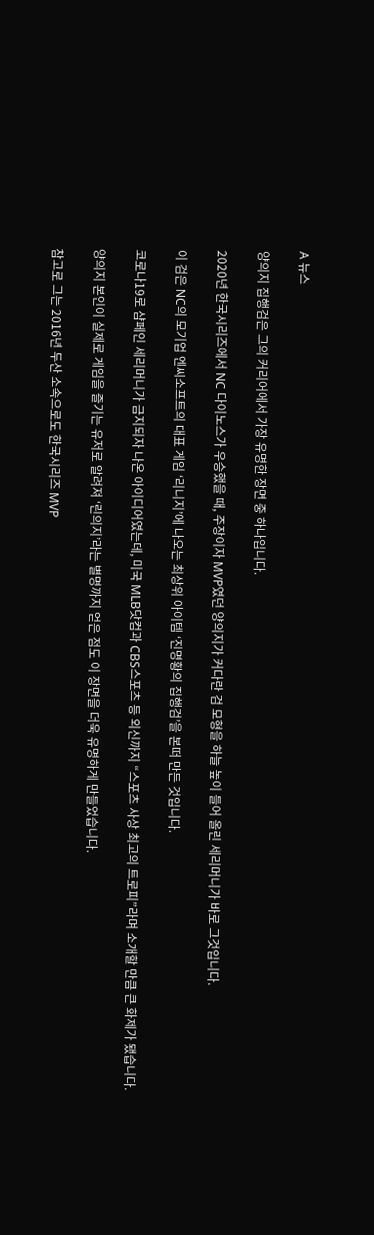A 뉴스

양의지 집행검은 그의 커리어에서 가장 유명한 장면 중 하나입니다.

2020년 한국시리즈에서 NC 다이노스가 우승했을 때, 주장이자 MVP였던 양의지가 커다란 검 모형을 하늘 높이 들어 올린 세리머니가 바로 그것입니다.

이 검은 NC의 모기업 엔씨소프트의 대표 게임 ‘리니지’에 나오는 최상위 아이템 ‘진명황의 집행검’을 본떠 만든 것입니다.

코로나19로 샴페인 세리머니가 금지되자 나온 아이디어였는데, 미국 MLB닷컴과 CBS스포츠 등 외신까지 “스포츠 사상 최고의 트로피”라며 소개할 만큼 큰 화제가 됐습니다.

양의지 본인이 실제로 게임을 즐기는 유저로 알려져 ‘린의지’라는 별명까지 얻은 점도 이 장면을 더욱 유명하게 만들었습니다.

참고로 그는 2016년 두산 소속으로도 한국시리즈 MVP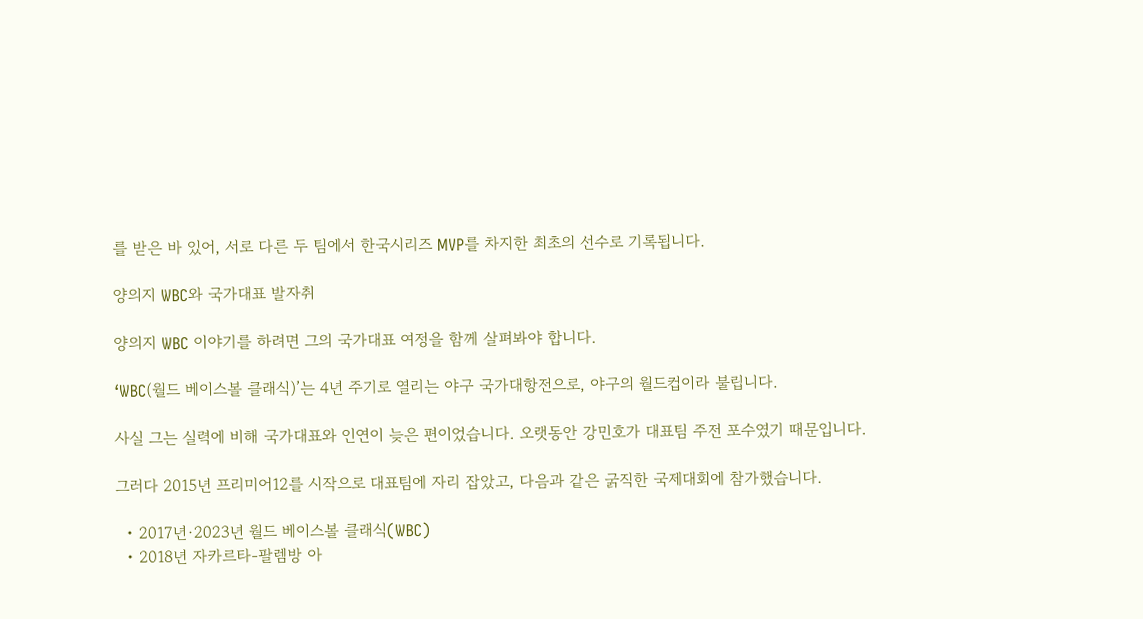를 받은 바 있어, 서로 다른 두 팀에서 한국시리즈 MVP를 차지한 최초의 선수로 기록됩니다.

양의지 WBC와 국가대표 발자취

양의지 WBC 이야기를 하려면 그의 국가대표 여정을 함께 살펴봐야 합니다.

‘WBC(월드 베이스볼 클래식)’는 4년 주기로 열리는 야구 국가대항전으로, 야구의 월드컵이라 불립니다.

사실 그는 실력에 비해 국가대표와 인연이 늦은 편이었습니다. 오랫동안 강민호가 대표팀 주전 포수였기 때문입니다.

그러다 2015년 프리미어12를 시작으로 대표팀에 자리 잡았고, 다음과 같은 굵직한 국제대회에 참가했습니다.

  • 2017년·2023년 월드 베이스볼 클래식(WBC)
  • 2018년 자카르타-팔렘방 아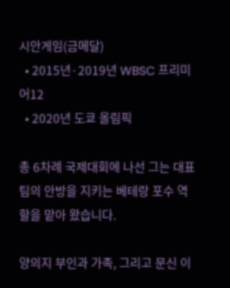시안게임(금메달)
  • 2015년·2019년 WBSC 프리미어12
  • 2020년 도쿄 올림픽

총 6차례 국제대회에 나선 그는 대표팀의 안방을 지키는 베테랑 포수 역할을 맡아 왔습니다.

양의지 부인과 가족, 그리고 문신 이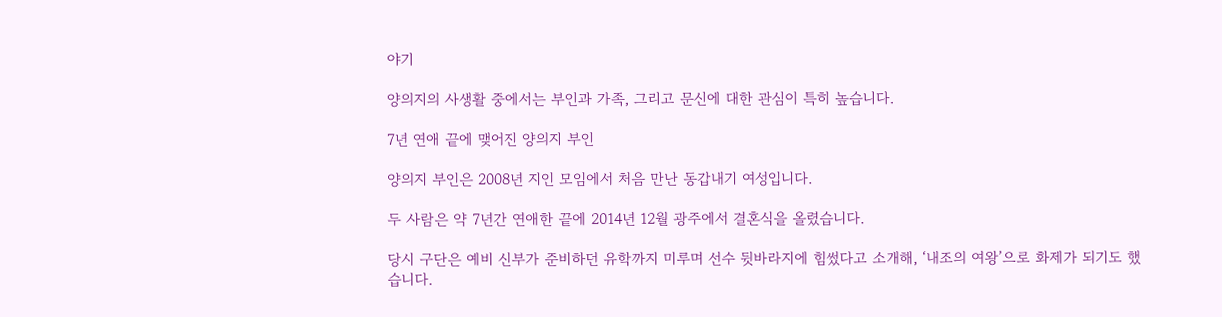야기

양의지의 사생활 중에서는 부인과 가족, 그리고 문신에 대한 관심이 특히 높습니다.

7년 연애 끝에 맺어진 양의지 부인

양의지 부인은 2008년 지인 모임에서 처음 만난 동갑내기 여성입니다.

두 사람은 약 7년간 연애한 끝에 2014년 12월 광주에서 결혼식을 올렸습니다.

당시 구단은 예비 신부가 준비하던 유학까지 미루며 선수 뒷바라지에 힘썼다고 소개해, ‘내조의 여왕’으로 화제가 되기도 했습니다.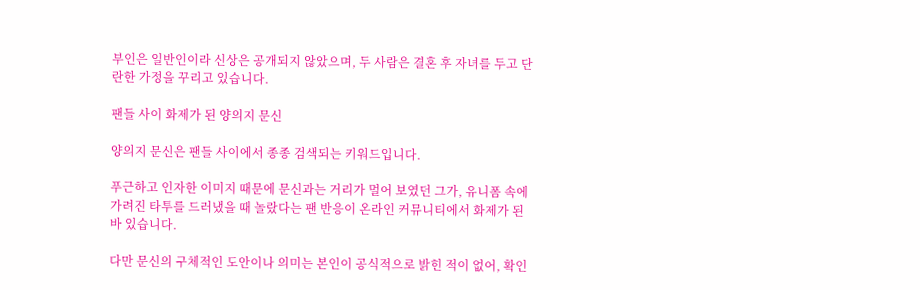부인은 일반인이라 신상은 공개되지 않았으며, 두 사람은 결혼 후 자녀를 두고 단란한 가정을 꾸리고 있습니다.

팬들 사이 화제가 된 양의지 문신

양의지 문신은 팬들 사이에서 종종 검색되는 키워드입니다.

푸근하고 인자한 이미지 때문에 문신과는 거리가 멀어 보였던 그가, 유니폼 속에 가려진 타투를 드러냈을 때 놀랐다는 팬 반응이 온라인 커뮤니티에서 화제가 된 바 있습니다.

다만 문신의 구체적인 도안이나 의미는 본인이 공식적으로 밝힌 적이 없어, 확인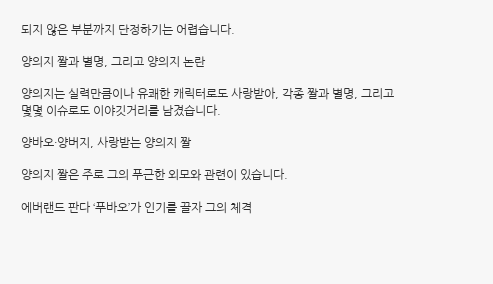되지 않은 부분까지 단정하기는 어렵습니다.

양의지 짤과 별명, 그리고 양의지 논란

양의지는 실력만큼이나 유쾌한 캐릭터로도 사랑받아, 각종 짤과 별명, 그리고 몇몇 이슈로도 이야깃거리를 남겼습니다.

양바오·양버지, 사랑받는 양의지 짤

양의지 짤은 주로 그의 푸근한 외모와 관련이 있습니다.

에버랜드 판다 ‘푸바오’가 인기를 끌자 그의 체격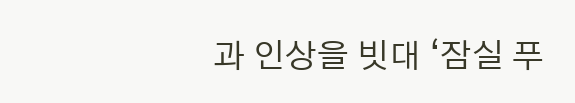과 인상을 빗대 ‘잠실 푸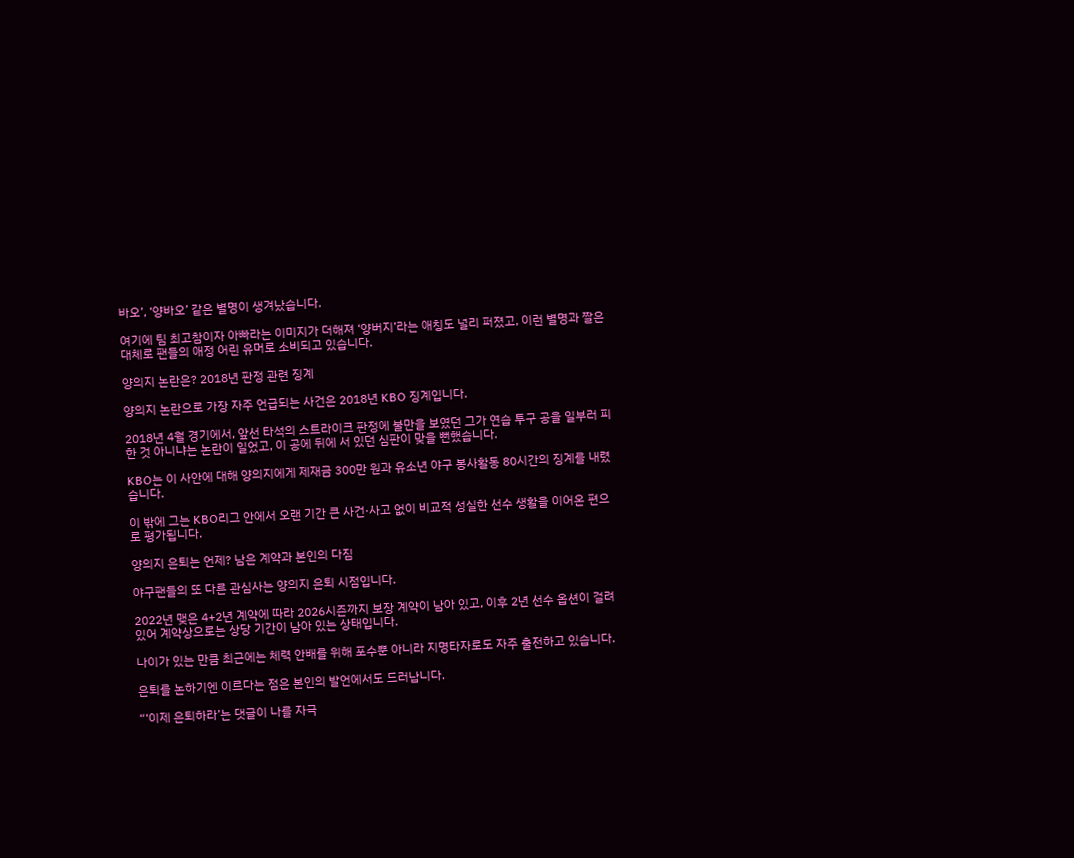바오’, ‘양바오’ 같은 별명이 생겨났습니다.

여기에 팀 최고참이자 아빠라는 이미지가 더해져 ‘양버지’라는 애칭도 널리 퍼졌고, 이런 별명과 짤은 대체로 팬들의 애정 어린 유머로 소비되고 있습니다.

양의지 논란은? 2018년 판정 관련 징계

양의지 논란으로 가장 자주 언급되는 사건은 2018년 KBO 징계입니다.

2018년 4월 경기에서, 앞선 타석의 스트라이크 판정에 불만을 보였던 그가 연습 투구 공을 일부러 피한 것 아니냐는 논란이 일었고, 이 공에 뒤에 서 있던 심판이 맞을 뻔했습니다.

KBO는 이 사안에 대해 양의지에게 제재금 300만 원과 유소년 야구 봉사활동 80시간의 징계를 내렸습니다.

이 밖에 그는 KBO리그 안에서 오랜 기간 큰 사건·사고 없이 비교적 성실한 선수 생활을 이어온 편으로 평가됩니다.

양의지 은퇴는 언제? 남은 계약과 본인의 다짐

야구팬들의 또 다른 관심사는 양의지 은퇴 시점입니다.

2022년 맺은 4+2년 계약에 따라 2026시즌까지 보장 계약이 남아 있고, 이후 2년 선수 옵션이 걸려 있어 계약상으로는 상당 기간이 남아 있는 상태입니다.

나이가 있는 만큼 최근에는 체력 안배를 위해 포수뿐 아니라 지명타자로도 자주 출전하고 있습니다.

은퇴를 논하기엔 이르다는 점은 본인의 발언에서도 드러납니다.

“‘이제 은퇴하라’는 댓글이 나를 자극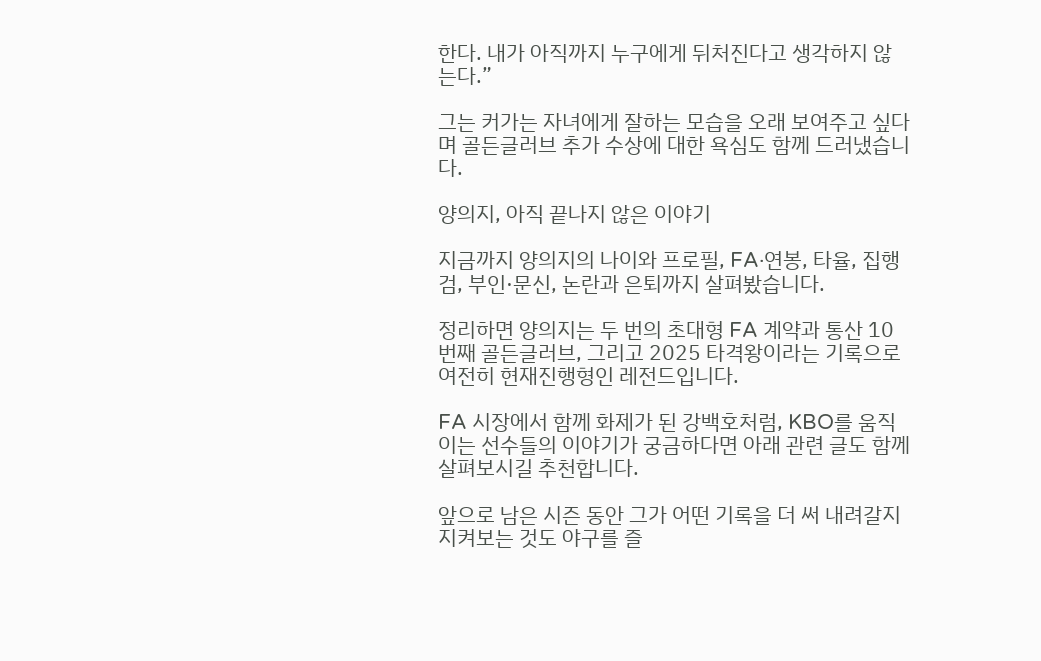한다. 내가 아직까지 누구에게 뒤처진다고 생각하지 않는다.”

그는 커가는 자녀에게 잘하는 모습을 오래 보여주고 싶다며 골든글러브 추가 수상에 대한 욕심도 함께 드러냈습니다.

양의지, 아직 끝나지 않은 이야기

지금까지 양의지의 나이와 프로필, FA·연봉, 타율, 집행검, 부인·문신, 논란과 은퇴까지 살펴봤습니다.

정리하면 양의지는 두 번의 초대형 FA 계약과 통산 10번째 골든글러브, 그리고 2025 타격왕이라는 기록으로 여전히 현재진행형인 레전드입니다.

FA 시장에서 함께 화제가 된 강백호처럼, KBO를 움직이는 선수들의 이야기가 궁금하다면 아래 관련 글도 함께 살펴보시길 추천합니다.

앞으로 남은 시즌 동안 그가 어떤 기록을 더 써 내려갈지 지켜보는 것도 야구를 즐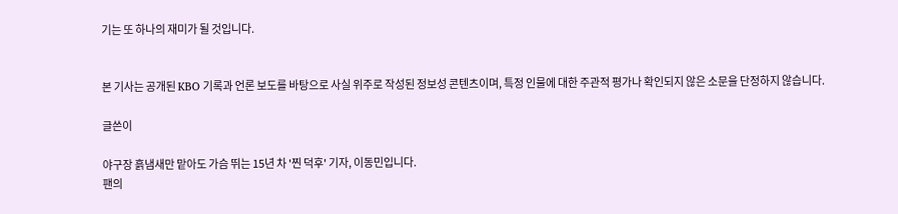기는 또 하나의 재미가 될 것입니다.


본 기사는 공개된 KBO 기록과 언론 보도를 바탕으로 사실 위주로 작성된 정보성 콘텐츠이며, 특정 인물에 대한 주관적 평가나 확인되지 않은 소문을 단정하지 않습니다.

글쓴이

야구장 흙냄새만 맡아도 가슴 뛰는 15년 차 '찐 덕후' 기자, 이동민입니다.
팬의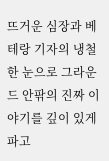뜨거운 심장과 베테랑 기자의 냉철한 눈으로 그라운드 안팎의 진짜 이야기를 깊이 있게 파고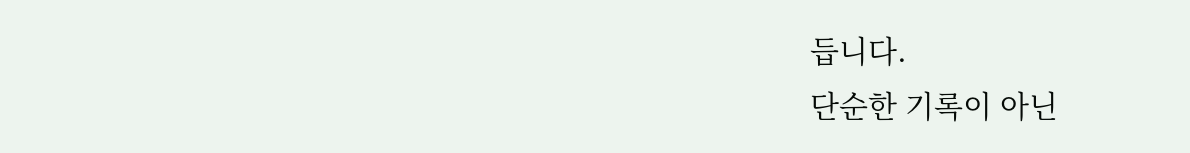듭니다.
단순한 기록이 아닌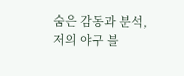숨은 감동과 분석, 저의 야구 블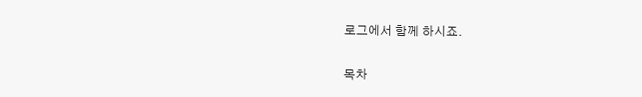로그에서 함께 하시죠.

목차